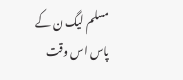مسلم لیگ ن کے پاس اس وقت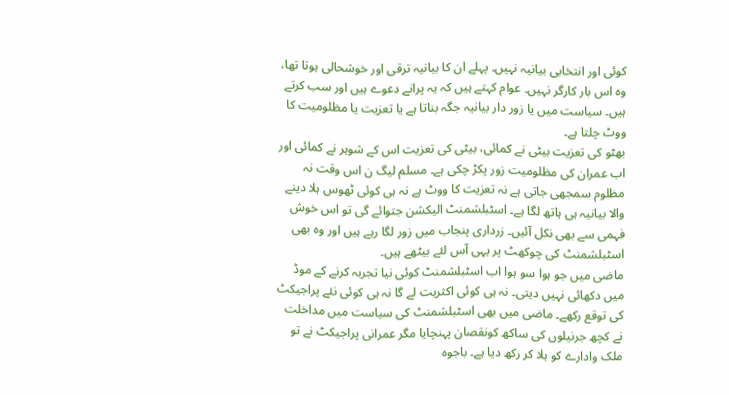کوئی اور انتخابی بیانیہ نہیں۔ پہلے ان کا بیانیہ ترقی اور خوشحالی ہوتا تھا، وہ اس بار کارگر نہیں۔ عوام کہتے ہیں کہ یہ پرانے دعوے ہیں اور سب کرتے ہیں۔ سیاست میں یا زور دار بیانیہ جگہ بناتا ہے یا تعزیت یا مظلومیت کا ووٹ چلتا ہے۔
بھٹو کی تعزیت بیٹی نے کمائی، بیٹی کی تعزیت اس کے شوہر نے کمائی اور اب عمران کی مظلومیت زور پکڑ چکی ہے۔ مسلم لیگ ن اس وقت نہ مظلوم سمجھی جاتی ہے نہ تعزیت کا ووٹ ہے نہ ہی کوئی ٹھوس ہلا دینے والا بیانیہ ہی ہاتھ لگا ہے۔ اسٹبلشمنٹ الیکشن جتوائے گی تو اس خوش فہمی سے بھی نکل آئیں۔ زرداری پنجاب میں زور لگا رہے ہیں اور وہ بھی اسٹبلشمنٹ کی چوکھٹ پر یہی آس لئے بیٹھے ہیں۔
ماضی میں جو ہوا سو ہوا اب اسٹبلشمنٹ کوئی نیا تجربہ کرنے کے موڈ میں دکھائی نہیں دیتی۔ نہ ہی کوئی اکثریت لے گا نہ ہی کوئی نئے پراجیکٹ کی توقع رکھے۔ ماضی میں بھی اسٹبلشمنٹ کی سیاست میں مداخلت نے کچھ جرنیلوں کی ساکھ کونقصان پہنچایا مگر عمرانی پراجیکٹ نے تو ملک وادارے کو ہلا کر رکھ دیا ہے۔ باجوہ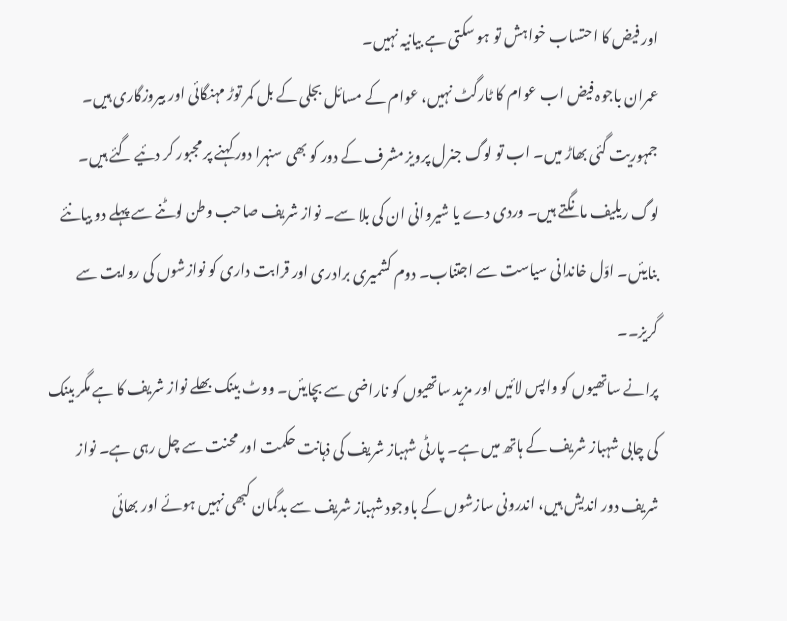اور فیض کا احتساب خواہش تو ہو سکتی ہے بیانیہ نہیں۔
عمران باجوہ فیض اب عوام کا ٹارگٹ نہیں، عوام کے مسائل بجلی کے بل کمر توڑ مہنگائی اور بیروزگاری ہیں۔ جمہوریت گئی بھاڑ میں۔ اب تو لوگ جنرل پرویز مشرف کے دور کو بھی سنہرا دور کہنے پر مجبور کر دئیے گئے ہیں۔ لوگ ریلیف مانگتے ہیں۔ وردی دے یا شیروانی ان کی بلا سے۔ نواز شریف صاحب وطن لوٹنے سے پہلے دو بیانئے بنایئں۔ اوّل خاندانی سیاست سے اجتناب۔ دوم کشمیری برادری اور قرابت داری کو نوازشوں کی روایت سے گریز۔۔
پرانے ساتھیوں کو واپس لائیں اور مزید ساتھیوں کو ناراضی سے بچایئں۔ ووٹ بینک بھلے نواز شریف کا ہے مگر بینک کی چابی شہباز شریف کے ہاتھ میں ہے۔ پارٹی شہباز شریف کی ذہانت حکمت اور محنت سے چل رہی ہے۔ نواز شریف دور اندیش ہیں، اندرونی سازشوں کے باوجود شہباز شریف سے بدگمان کبھی نہیں ہوئے اور بھائی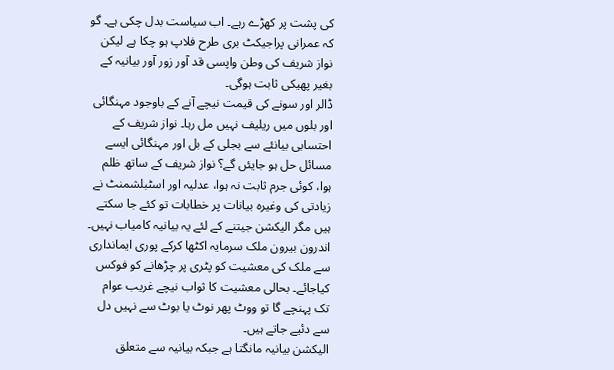کی پشت پر کھڑے رہے۔ اب سیاست بدل چکی ہے۔ گو کہ عمرانی پراجیکٹ بری طرح فلاپ ہو چکا ہے لیکن نواز شریف کی وطن واپسی قد آور زور آور بیانیہ کے بغیر پھیکی ثابت ہوگی۔
ڈالر اور سونے کی قیمت نیچے آنے کے باوجود مہنگائی اور بلوں میں ریلیف نہیں مل رہا۔ نواز شریف کے احتسابی بیانئے سے بجلی کے بل اور مہنگائی ایسے مسائل حل ہو جایئں گے؟ نواز شریف کے ساتھ ظلم ہوا، کوئی جرم ثابت نہ ہوا، عدلیہ اور اسٹبلشمنٹ نے زیادتی کی وغیرہ بیانات پر خطابات تو کئے جا سکتے ہیں مگر الیکشن جیتنے کے لئے یہ بیانیہ کامیاب نہیں۔ اندرون بیرون ملک سرمایہ اکٹھا کرکے پوری ایمانداری سے ملک کی معشیت کو پٹری پر چڑھانے کو فوکس کیاجائے۔ بحالی معشیت کا ثواب نیچے غریب عوام تک پہنچے گا تو ووٹ پھر نوٹ یا بوٹ سے نہیں دل سے دئیے جاتے ہیں۔
الیکشن بیانیہ مانگتا ہے جبکہ بیانیہ سے متعلق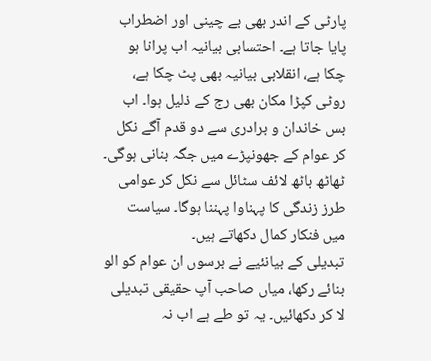پارٹی کے اندر بھی بے چینی اور اضطراب پایا جاتا ہے۔ احتسابی بیانیہ اب پرانا ہو چکا ہے، انقلابی بیانیہ بھی پٹ چکا ہے، روٹی کپڑا مکان بھی رج کے ذلیل ہوا۔ اب بس خاندان و برادری سے دو قدم آگے نکل کر عوام کے جھونپڑے میں جگہ بنانی ہوگی۔ ٹھاٹھ باٹھ لائف سٹائل سے نکل کر عوامی طرز زندگی کا پہناوا پہننا ہوگا۔ سیاست میں فنکار کمال دکھاتے ہیں۔
تبدیلی کے بیانئیے نے برسوں ان عوام کو الو بنائے رکھا، میاں صاحب آپ حقیقی تبدیلی لا کر دکھائیں۔ یہ تو طے ہے اب نہ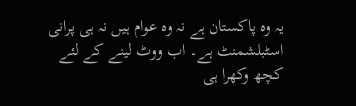یہ وہ پاکستان ہے نہ وہ عوام ہیں نہ ہی پرانی اسٹبلشمنٹ ہے۔ اب ووٹ لینے کے لئے کچھ وکھرا ہی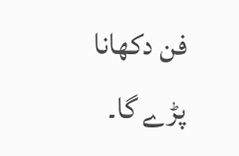فن دکھانا پڑے گا۔